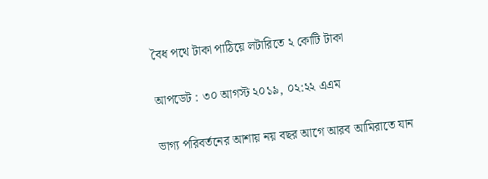বৈধ পথে টাকা পাঠিয়ে লটারিতে ২ কোটি টাকা

আপডেট : ৩০ আগস্ট ২০১৯, ০২:২২ এএম

ভাগ্য পরিবর্তনের আশায় নয় বছর আগে আরব আমিরাতে যান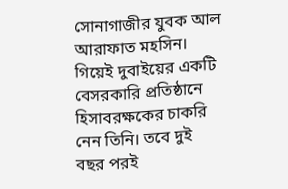সোনাগাজীর যুবক আল আরাফাত মহসিন। গিয়েই দুবাইয়ের একটি বেসরকারি প্রতিষ্ঠানে হিসাবরক্ষকের চাকরি নেন তিনি। তবে দুই বছর পরই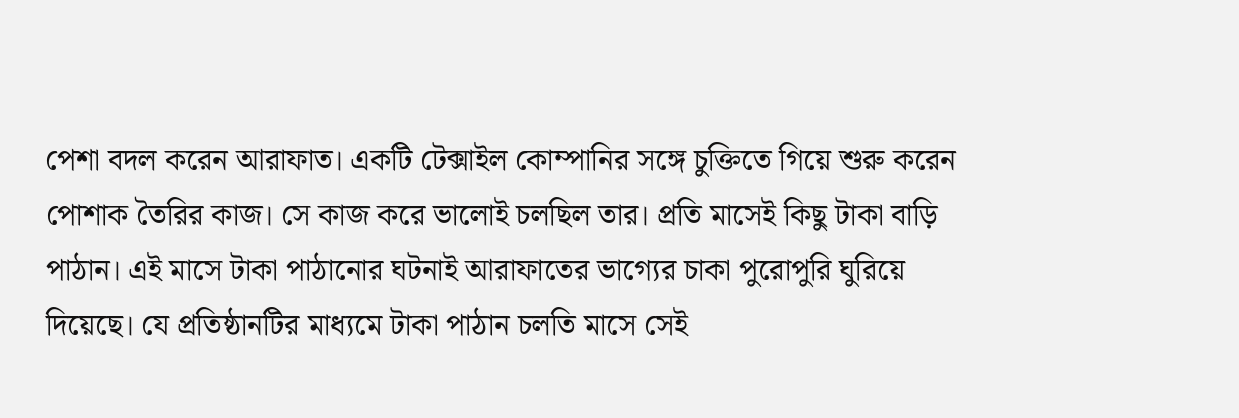পেশা বদল করেন আরাফাত। একটি টেক্সাইল কোম্পানির সঙ্গে চুক্তিতে গিয়ে শুরু করেন পোশাক তৈরির কাজ। সে কাজ করে ভালোই চলছিল তার। প্রতি মাসেই কিছু টাকা বাড়ি পাঠান। এই মাসে টাকা পাঠানোর ঘটনাই আরাফাতের ভাগ্যের চাকা পুরোপুরি ঘুরিয়ে দিয়েছে। যে প্রতিষ্ঠানটির মাধ্যমে টাকা পাঠান চলতি মাসে সেই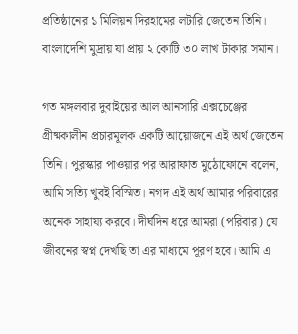প্রতিষ্ঠানের ১ মিলিয়ন দিরহামের লটারি জেতেন তিনি। বাংলাদেশি মুদ্রায় যা প্রায় ২ কোটি ৩০ লাখ টাকার সমান।

গত মঙ্গলবার দুবাইয়ের আল আনসারি এক্সচেঞ্জের গ্রীষ্মকালীন প্রচারমূলক একটি আয়োজনে এই অর্থ জেতেন তিনি। পুরস্কার পাওয়ার পর আরাফাত মুঠোফোনে বলেন, আমি সত্যি খুবই বিস্মিত। নগদ এই অর্থ আমার পরিবারের অনেক সাহায্য করবে। দীর্ঘদিন ধরে আমরা (পরিবার) যে জীবনের স্বপ্ন দেখছি তা এর মাধ্যমে পূরণ হবে। আমি এ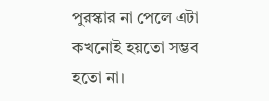পুরস্কার না পেলে এটা কখনোই হয়তো সম্ভব হতো না।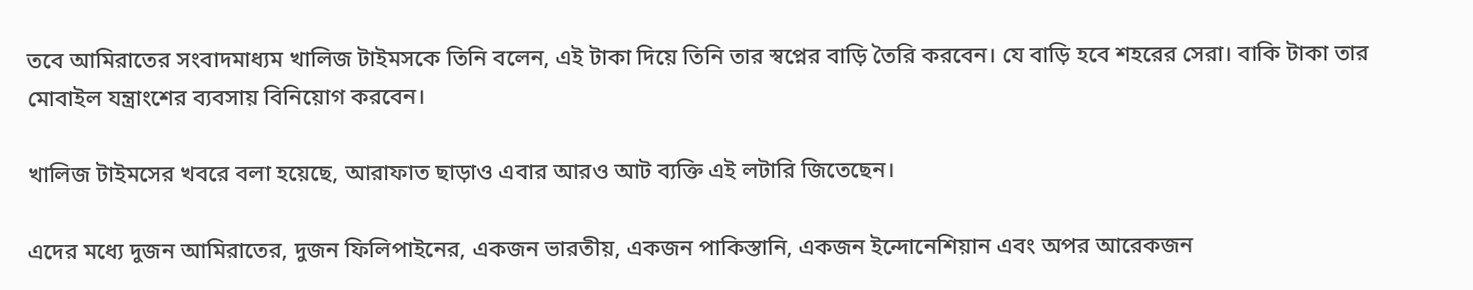তবে আমিরাতের সংবাদমাধ্যম খালিজ টাইমসকে তিনি বলেন, এই টাকা দিয়ে তিনি তার স্বপ্নের বাড়ি তৈরি করবেন। যে বাড়ি হবে শহরের সেরা। বাকি টাকা তার মোবাইল যন্ত্রাংশের ব্যবসায় বিনিয়োগ করবেন।

খালিজ টাইমসের খবরে বলা হয়েছে, আরাফাত ছাড়াও এবার আরও আট ব্যক্তি এই লটারি জিতেছেন।

এদের মধ্যে দুজন আমিরাতের, দুজন ফিলিপাইনের, একজন ভারতীয়, একজন পাকিস্তানি, একজন ইন্দোনেশিয়ান এবং অপর আরেকজন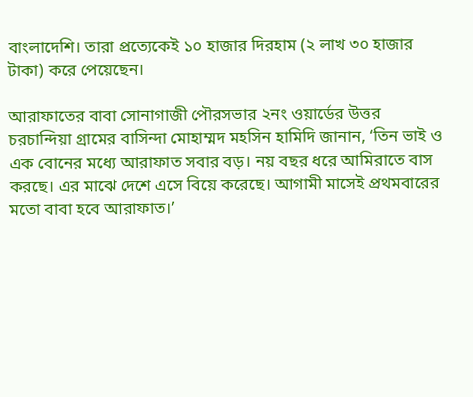বাংলাদেশি। তারা প্রত্যেকেই ১০ হাজার দিরহাম (২ লাখ ৩০ হাজার টাকা) করে পেয়েছেন।

আরাফাতের বাবা সোনাগাজী পৌরসভার ২নং ওয়ার্ডের উত্তর চরচান্দিয়া গ্রামের বাসিন্দা মোহাম্মদ মহসিন হামিদি জানান, ‘তিন ভাই ও এক বোনের মধ্যে আরাফাত সবার বড়। নয় বছর ধরে আমিরাতে বাস করছে। এর মাঝে দেশে এসে বিয়ে করেছে। আগামী মাসেই প্রথমবারের মতো বাবা হবে আরাফাত।’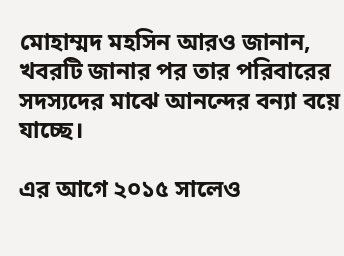মোহাম্মদ মহসিন আরও জানান, খবরটি জানার পর তার পরিবারের সদস্যদের মাঝে আনন্দের বন্যা বয়ে যাচ্ছে।

এর আগে ২০১৫ সালেও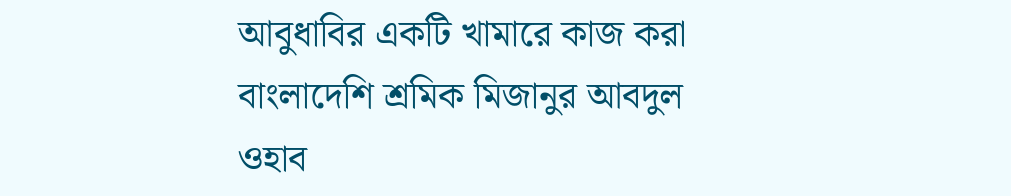আবুধাবির একটি খামারে কাজ করা বাংলাদেশি শ্রমিক মিজানুর আবদুল ওহাব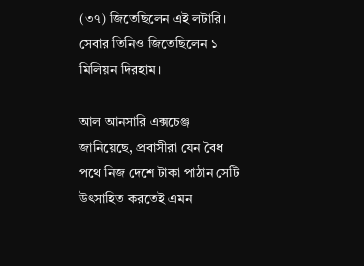(৩৭) জিতেছিলেন এই লটারি। সেবার তিনিও জিতেছিলেন ১ মিলিয়ন দিরহাম।

আল আনসারি এক্সচেঞ্জ জানিয়েছে, প্রবাসীরা যেন বৈধ পথে নিজ দেশে টাকা পাঠান সেটি উৎসাহিত করতেই এমন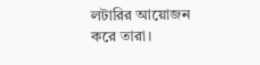লটারির আয়োজন করে তারা।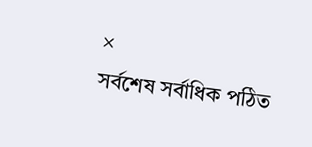×
সর্বশেষ সর্বাধিক পঠিত